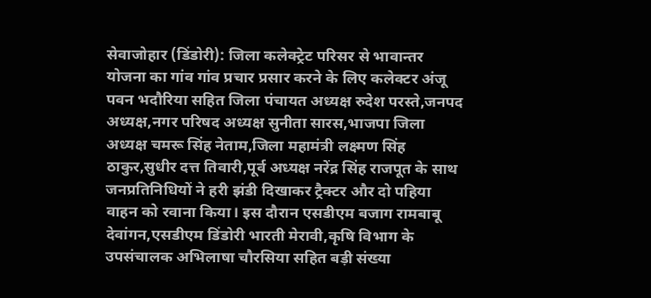सेवाजोहार (डिंडोरी): जिला कलेक्ट्रेट परिसर से भावान्तर योजना का गांव गांव प्रचार प्रसार करने के लिए कलेक्टर अंजू पवन भदौरिया सहित जिला पंचायत अध्यक्ष रुदेश परस्ते,जनपद अध्यक्ष,नगर परिषद अध्यक्ष सुनीता सारस,भाजपा जिला अध्यक्ष चमरू सिंह नेताम,जिला महामंत्री लक्ष्मण सिंह ठाकुर,सुधीर दत्त तिवारी,पूर्व अध्यक्ष नरेंद्र सिंह राजपूत के साथ जनप्रतिनिधियों ने हरी झंडी दिखाकर ट्रैक्टर और दो पहिया वाहन को रवाना किया। इस दौरान एसडीएम बजाग रामबाबू देवांगन,एसडीएम डिंडोरी भारती मेरावी,कृषि विभाग के उपसंचालक अभिलाषा चौरसिया सहित बड़ी संख्या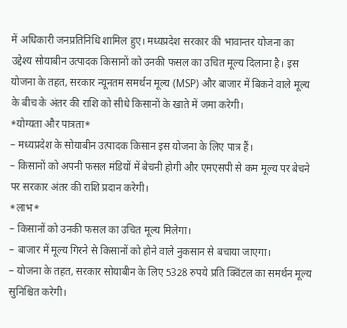में अधिकारी जनप्रतिनिधि शामिल हुए। मध्यप्रदेश सरकार की भावान्तर योजना का उद्देश्य सोयाबीन उत्पादक किसानों को उनकी फसल का उचित मूल्य दिलाना है। इस योजना के तहत, सरकार न्यूनतम समर्थन मूल्य (MSP) और बाजार में बिकने वाले मूल्य के बीच के अंतर की राशि को सीधे किसानों के खाते में जमा करेगी।
*योग्यता और पात्रता*
– मध्यप्रदेश के सोयाबीन उत्पादक किसान इस योजना के लिए पात्र हैं।
– किसानों को अपनी फसल मंडियों में बेचनी होगी और एमएसपी से कम मूल्य पर बेचने पर सरकार अंतर की राशि प्रदान करेगी।
*लाभ*
– किसानों को उनकी फसल का उचित मूल्य मिलेगा।
– बाजार में मूल्य गिरने से किसानों को होने वाले नुकसान से बचाया जाएगा।
– योजना के तहत, सरकार सोयाबीन के लिए 5328 रुपये प्रति क्विंटल का समर्थन मूल्य सुनिश्चित करेगी।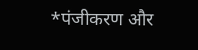*पंजीकरण और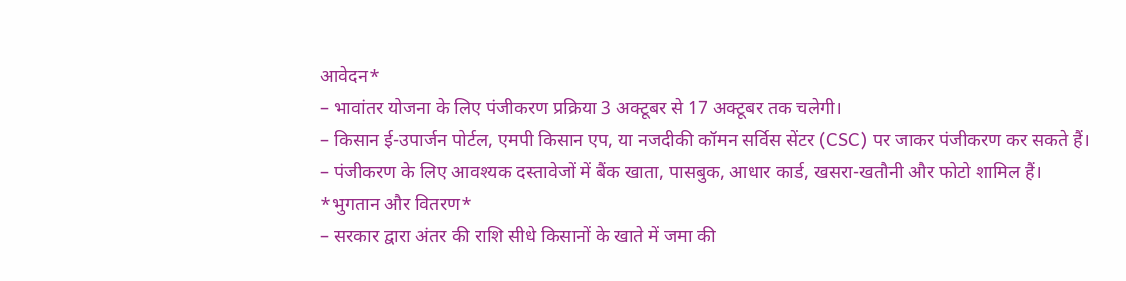आवेदन*
– भावांतर योजना के लिए पंजीकरण प्रक्रिया 3 अक्टूबर से 17 अक्टूबर तक चलेगी।
– किसान ई-उपार्जन पोर्टल, एमपी किसान एप, या नजदीकी कॉमन सर्विस सेंटर (CSC) पर जाकर पंजीकरण कर सकते हैं।
– पंजीकरण के लिए आवश्यक दस्तावेजों में बैंक खाता, पासबुक, आधार कार्ड, खसरा-खतौनी और फोटो शामिल हैं।
*भुगतान और वितरण*
– सरकार द्वारा अंतर की राशि सीधे किसानों के खाते में जमा की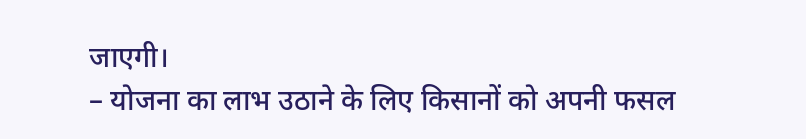जाएगी।
– योजना का लाभ उठाने के लिए किसानों को अपनी फसल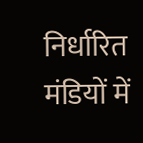निर्धारित मंडियों में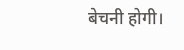बेचनी होगी।